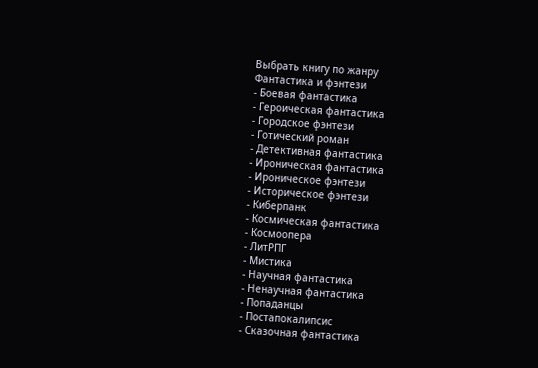Выбрать книгу по жанру
Фантастика и фэнтези
- Боевая фантастика
- Героическая фантастика
- Городское фэнтези
- Готический роман
- Детективная фантастика
- Ироническая фантастика
- Ироническое фэнтези
- Историческое фэнтези
- Киберпанк
- Космическая фантастика
- Космоопера
- ЛитРПГ
- Мистика
- Научная фантастика
- Ненаучная фантастика
- Попаданцы
- Постапокалипсис
- Сказочная фантастика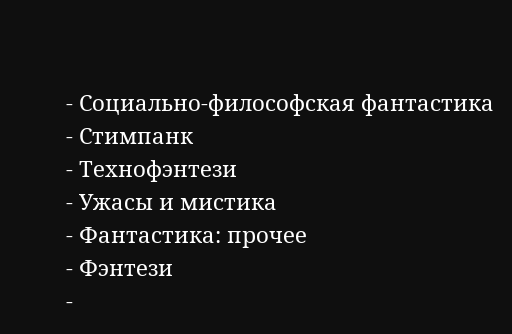- Социально-философская фантастика
- Стимпанк
- Технофэнтези
- Ужасы и мистика
- Фантастика: прочее
- Фэнтези
-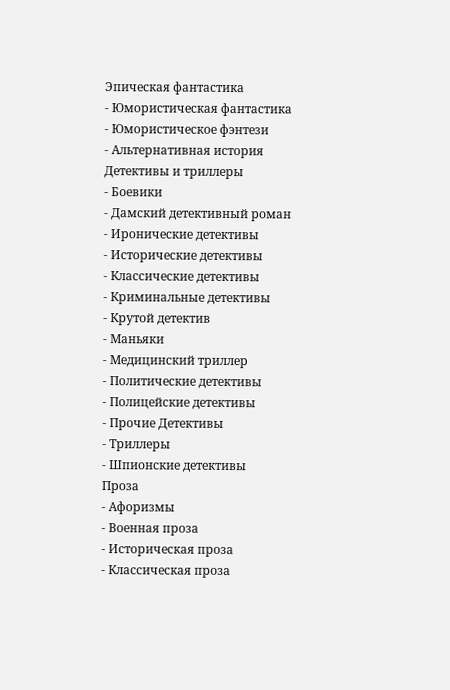Эпическая фантастика
- Юмористическая фантастика
- Юмористическое фэнтези
- Альтернативная история
Детективы и триллеры
- Боевики
- Дамский детективный роман
- Иронические детективы
- Исторические детективы
- Классические детективы
- Криминальные детективы
- Крутой детектив
- Маньяки
- Медицинский триллер
- Политические детективы
- Полицейские детективы
- Прочие Детективы
- Триллеры
- Шпионские детективы
Проза
- Афоризмы
- Военная проза
- Историческая проза
- Классическая проза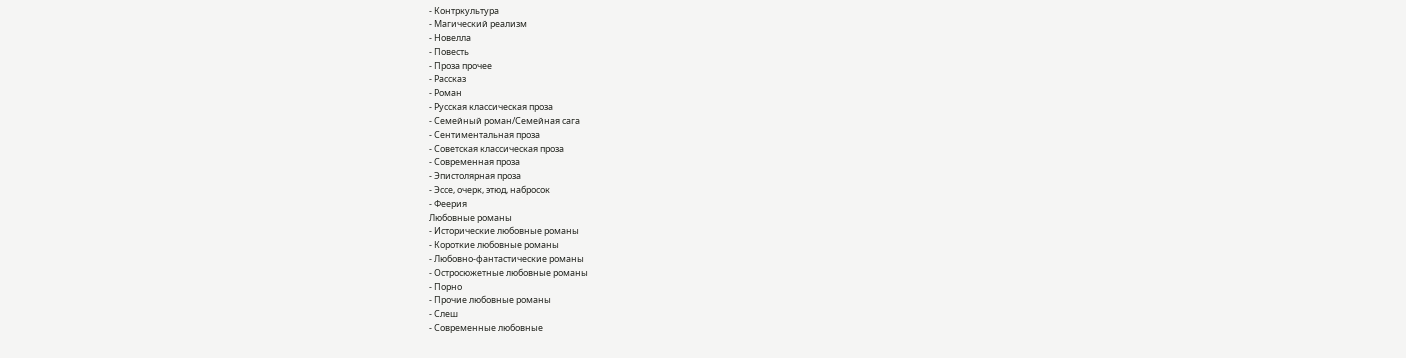- Контркультура
- Магический реализм
- Новелла
- Повесть
- Проза прочее
- Рассказ
- Роман
- Русская классическая проза
- Семейный роман/Семейная сага
- Сентиментальная проза
- Советская классическая проза
- Современная проза
- Эпистолярная проза
- Эссе, очерк, этюд, набросок
- Феерия
Любовные романы
- Исторические любовные романы
- Короткие любовные романы
- Любовно-фантастические романы
- Остросюжетные любовные романы
- Порно
- Прочие любовные романы
- Слеш
- Современные любовные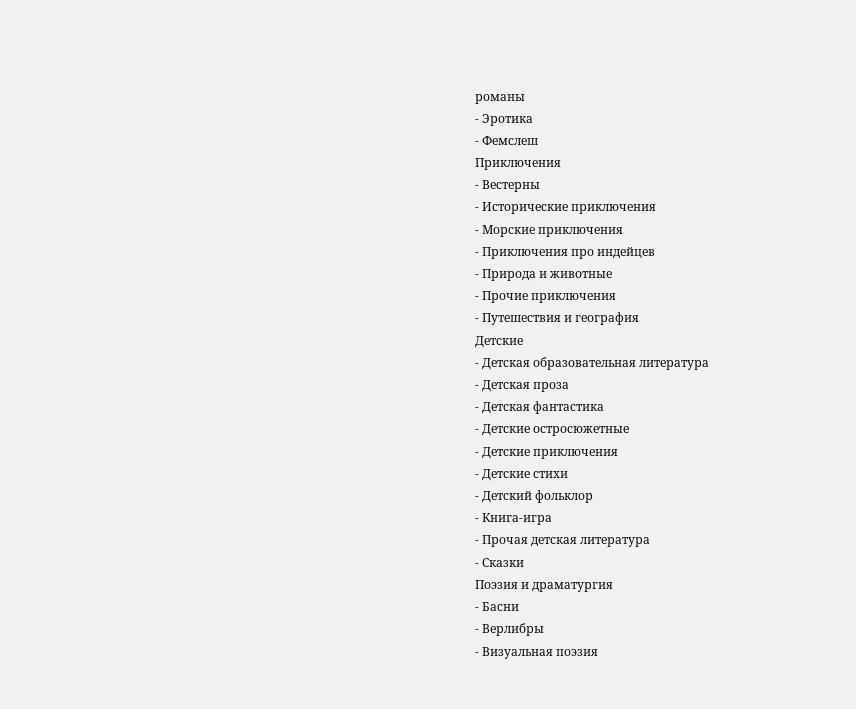романы
- Эротика
- Фемслеш
Приключения
- Вестерны
- Исторические приключения
- Морские приключения
- Приключения про индейцев
- Природа и животные
- Прочие приключения
- Путешествия и география
Детские
- Детская образовательная литература
- Детская проза
- Детская фантастика
- Детские остросюжетные
- Детские приключения
- Детские стихи
- Детский фольклор
- Книга-игра
- Прочая детская литература
- Сказки
Поэзия и драматургия
- Басни
- Верлибры
- Визуальная поэзия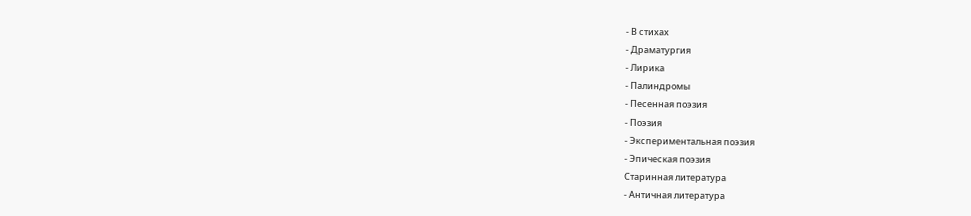- В стихах
- Драматургия
- Лирика
- Палиндромы
- Песенная поэзия
- Поэзия
- Экспериментальная поэзия
- Эпическая поэзия
Старинная литература
- Античная литература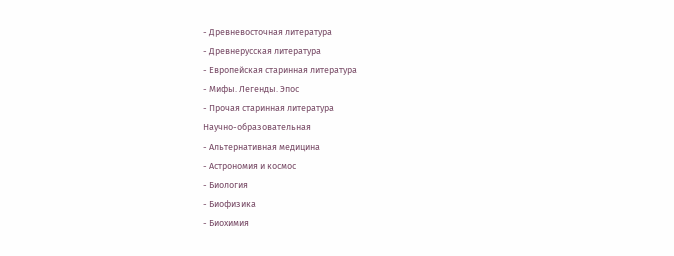- Древневосточная литература
- Древнерусская литература
- Европейская старинная литература
- Мифы. Легенды. Эпос
- Прочая старинная литература
Научно-образовательная
- Альтернативная медицина
- Астрономия и космос
- Биология
- Биофизика
- Биохимия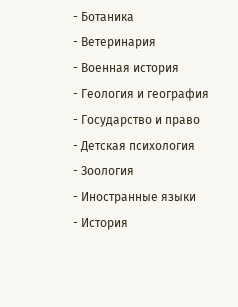- Ботаника
- Ветеринария
- Военная история
- Геология и география
- Государство и право
- Детская психология
- Зоология
- Иностранные языки
- История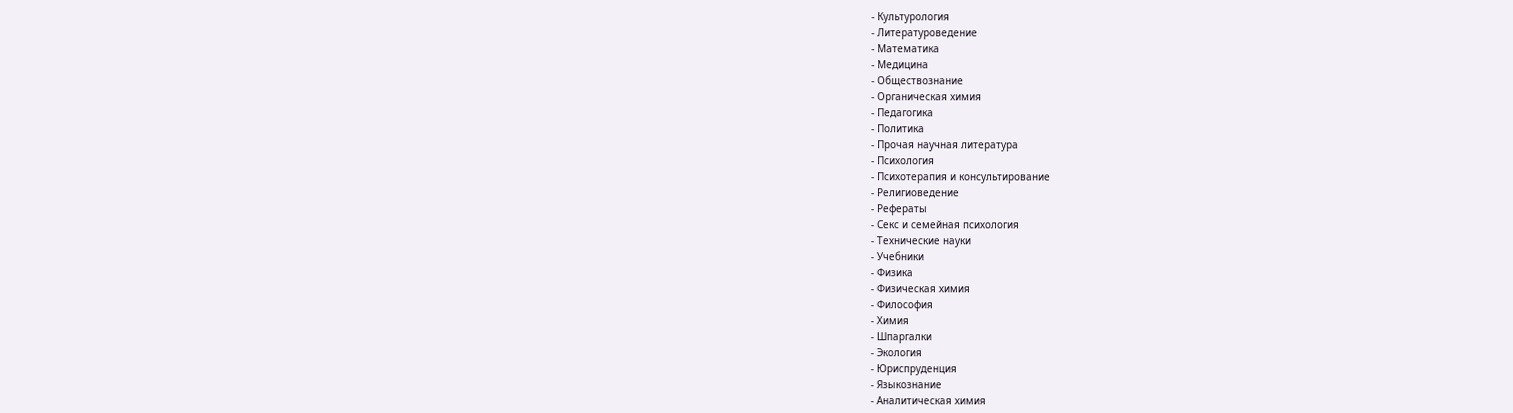- Культурология
- Литературоведение
- Математика
- Медицина
- Обществознание
- Органическая химия
- Педагогика
- Политика
- Прочая научная литература
- Психология
- Психотерапия и консультирование
- Религиоведение
- Рефераты
- Секс и семейная психология
- Технические науки
- Учебники
- Физика
- Физическая химия
- Философия
- Химия
- Шпаргалки
- Экология
- Юриспруденция
- Языкознание
- Аналитическая химия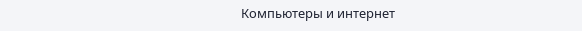Компьютеры и интернет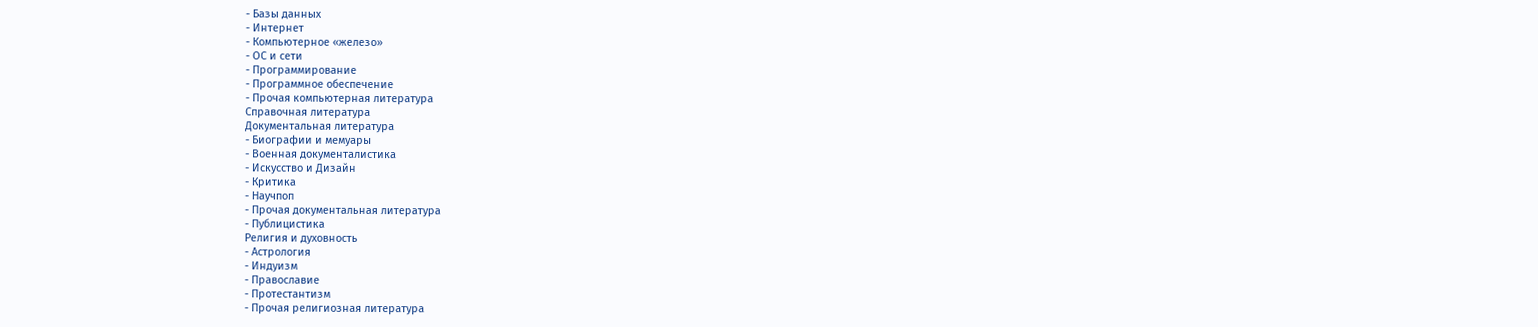- Базы данных
- Интернет
- Компьютерное «железо»
- ОС и сети
- Программирование
- Программное обеспечение
- Прочая компьютерная литература
Справочная литература
Документальная литература
- Биографии и мемуары
- Военная документалистика
- Искусство и Дизайн
- Критика
- Научпоп
- Прочая документальная литература
- Публицистика
Религия и духовность
- Астрология
- Индуизм
- Православие
- Протестантизм
- Прочая религиозная литература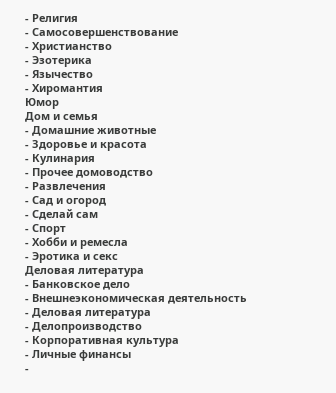- Религия
- Самосовершенствование
- Христианство
- Эзотерика
- Язычество
- Хиромантия
Юмор
Дом и семья
- Домашние животные
- Здоровье и красота
- Кулинария
- Прочее домоводство
- Развлечения
- Сад и огород
- Сделай сам
- Спорт
- Хобби и ремесла
- Эротика и секс
Деловая литература
- Банковское дело
- Внешнеэкономическая деятельность
- Деловая литература
- Делопроизводство
- Корпоративная культура
- Личные финансы
-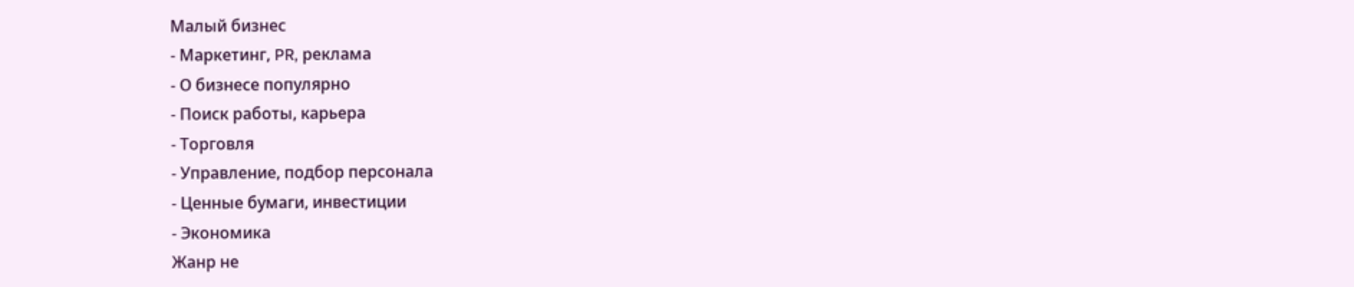Малый бизнес
- Маркетинг, PR, реклама
- О бизнесе популярно
- Поиск работы, карьера
- Торговля
- Управление, подбор персонала
- Ценные бумаги, инвестиции
- Экономика
Жанр не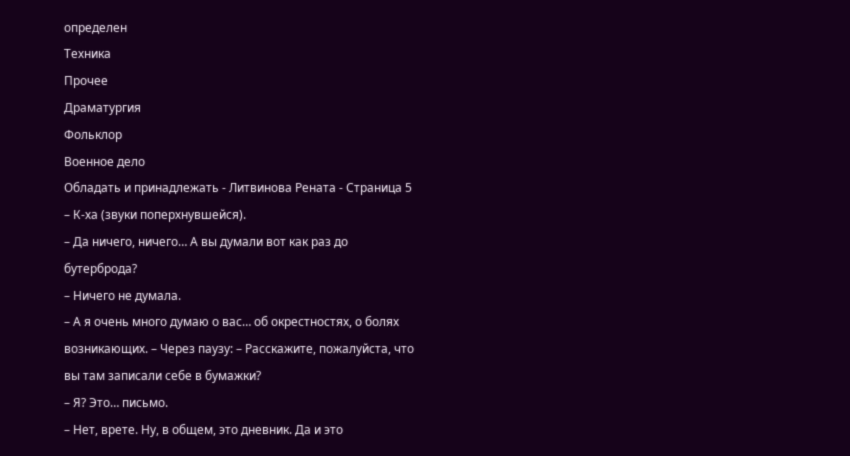определен
Техника
Прочее
Драматургия
Фольклор
Военное дело
Обладать и принадлежать - Литвинова Рената - Страница 5
– К-ха (звуки поперхнувшейся).
– Да ничего, ничего… А вы думали вот как раз до бутерброда?
– Ничего не думала.
– А я очень много думаю о вас… об окрестностях, о болях возникающих. – Через паузу: – Расскажите, пожалуйста, что вы там записали себе в бумажки?
– Я? Это… письмо.
– Нет, врете. Ну, в общем, это дневник. Да и это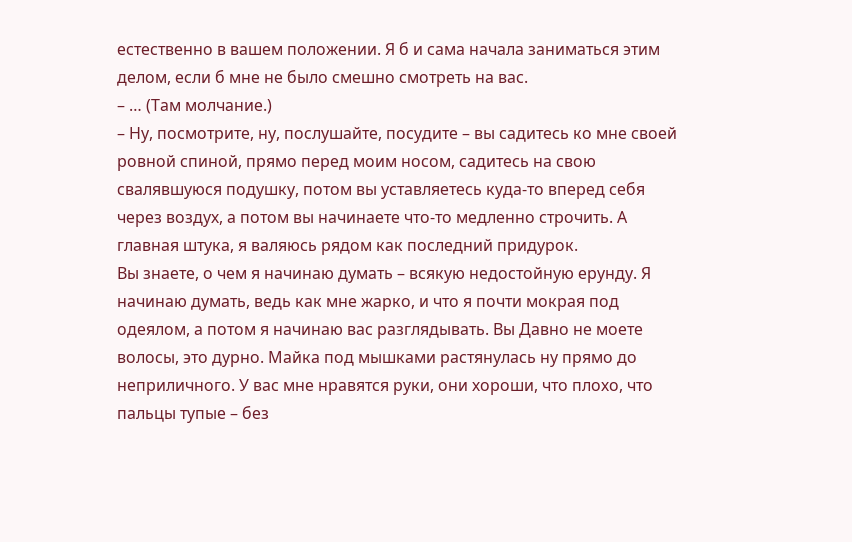естественно в вашем положении. Я б и сама начала заниматься этим делом, если б мне не было смешно смотреть на вас.
– … (Там молчание.)
– Ну, посмотрите, ну, послушайте, посудите – вы садитесь ко мне своей ровной спиной, прямо перед моим носом, садитесь на свою свалявшуюся подушку, потом вы уставляетесь куда-то вперед себя через воздух, а потом вы начинаете что-то медленно строчить. А главная штука, я валяюсь рядом как последний придурок.
Вы знаете, о чем я начинаю думать – всякую недостойную ерунду. Я начинаю думать, ведь как мне жарко, и что я почти мокрая под одеялом, а потом я начинаю вас разглядывать. Вы Давно не моете волосы, это дурно. Майка под мышками растянулась ну прямо до неприличного. У вас мне нравятся руки, они хороши, что плохо, что пальцы тупые – без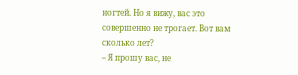ногтей. Но я вижу, вас это совершенно не трогает. Вот вам сколько лет?
– Я прошу вас, не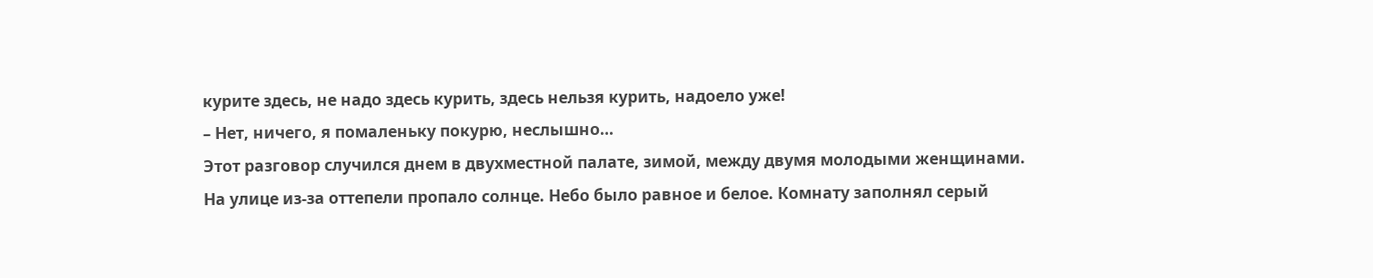курите здесь, не надо здесь курить, здесь нельзя курить, надоело уже!
– Нет, ничего, я помаленьку покурю, неслышно…
Этот разговор случился днем в двухместной палате, зимой, между двумя молодыми женщинами.
На улице из-за оттепели пропало солнце. Небо было равное и белое. Комнату заполнял серый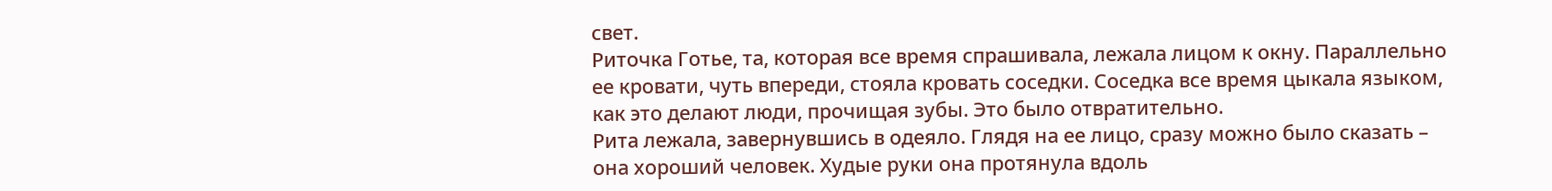свет.
Риточка Готье, та, которая все время спрашивала, лежала лицом к окну. Параллельно ее кровати, чуть впереди, стояла кровать соседки. Соседка все время цыкала языком, как это делают люди, прочищая зубы. Это было отвратительно.
Рита лежала, завернувшись в одеяло. Глядя на ее лицо, сразу можно было сказать – она хороший человек. Худые руки она протянула вдоль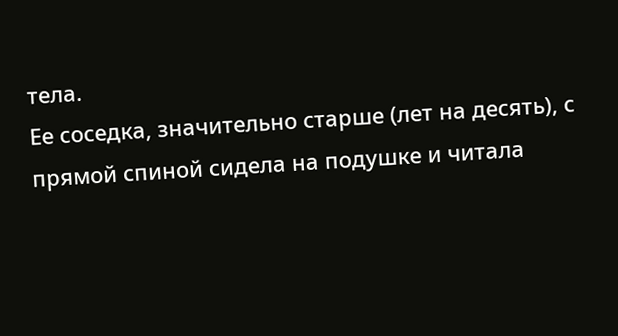тела.
Ее соседка, значительно старше (лет на десять), с прямой спиной сидела на подушке и читала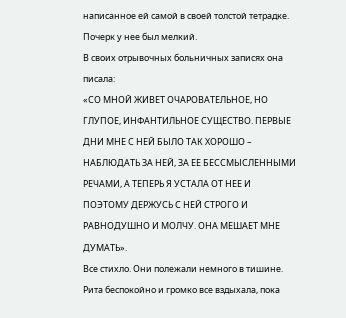написанное ей самой в своей толстой тетрадке. Почерк у нее был мелкий.
В своих отрывочных больничных записях она писала:
«СО МНОЙ ЖИВЕТ ОЧАРОВАТЕЛЬНОЕ, НО ГЛУПОЕ, ИНФАНТИЛЬНОЕ СУЩЕСТВО. ПЕРВЫЕ ДНИ МНЕ С НЕЙ БЫЛО ТАК ХОРОШО – НАБЛЮДАТЬ ЗА НЕЙ, ЗА ЕЕ БЕССМЫСЛЕННЫМИ РЕЧАМИ, А ТЕПЕРЬ Я УСТАЛА ОТ НЕЕ И ПОЭТОМУ ДЕРЖУСЬ С НЕЙ СТРОГО И РАВНОДУШНО И МОЛЧУ. ОНА МЕШАЕТ МНЕ ДУМАТЬ».
Все стихло. Они полежали немного в тишине. Рита беспокойно и громко все вздыхала, пока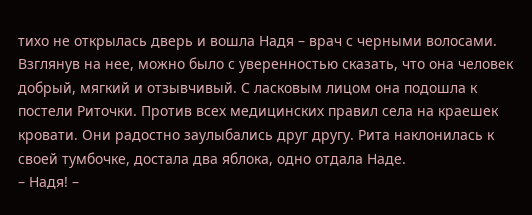тихо не открылась дверь и вошла Надя – врач с черными волосами. Взглянув на нее, можно было с уверенностью сказать, что она человек добрый, мягкий и отзывчивый. С ласковым лицом она подошла к постели Риточки. Против всех медицинских правил села на краешек кровати. Они радостно заулыбались друг другу. Рита наклонилась к своей тумбочке, достала два яблока, одно отдала Наде.
– Надя! –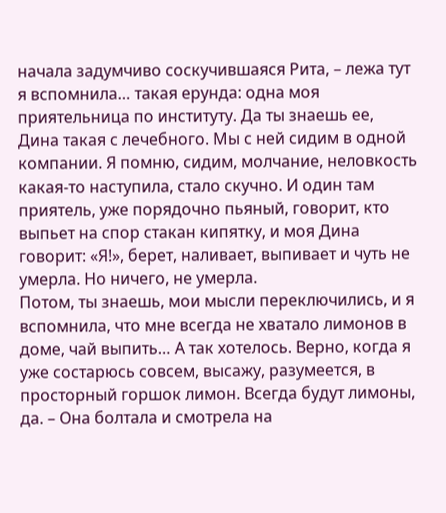начала задумчиво соскучившаяся Рита, – лежа тут я вспомнила… такая ерунда: одна моя приятельница по институту. Да ты знаешь ее, Дина такая с лечебного. Мы с ней сидим в одной компании. Я помню, сидим, молчание, неловкость какая-то наступила, стало скучно. И один там приятель, уже порядочно пьяный, говорит, кто выпьет на спор стакан кипятку, и моя Дина говорит: «Я!», берет, наливает, выпивает и чуть не умерла. Но ничего, не умерла.
Потом, ты знаешь, мои мысли переключились, и я вспомнила, что мне всегда не хватало лимонов в доме, чай выпить… А так хотелось. Верно, когда я уже состарюсь совсем, высажу, разумеется, в просторный горшок лимон. Всегда будут лимоны, да. – Она болтала и смотрела на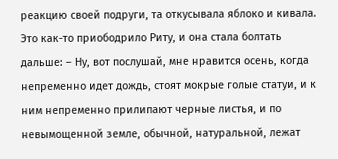реакцию своей подруги, та откусывала яблоко и кивала. Это как-то приободрило Риту, и она стала болтать дальше: – Ну, вот послушай, мне нравится осень, когда непременно идет дождь, стоят мокрые голые статуи, и к ним непременно прилипают черные листья, и по невымощенной земле, обычной, натуральной, лежат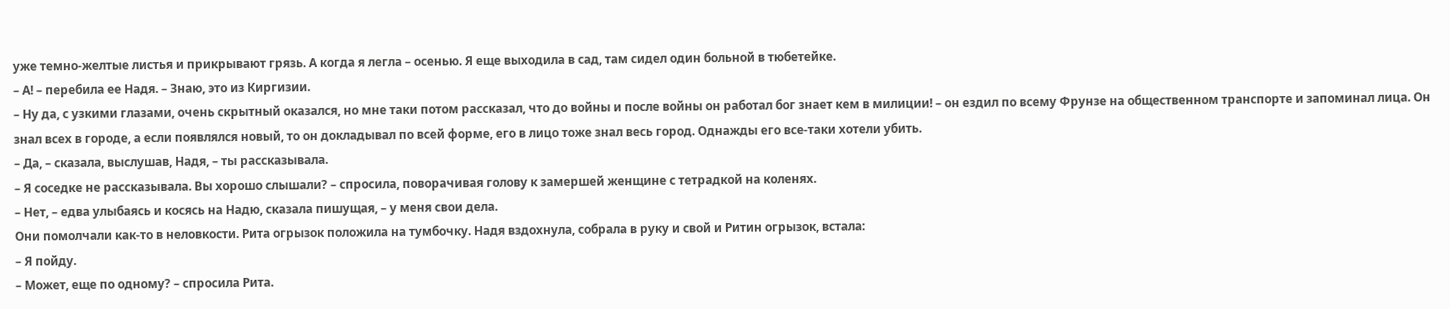уже темно-желтые листья и прикрывают грязь. А когда я легла – осенью. Я еще выходила в сад, там сидел один больной в тюбетейке.
– А! – перебила ее Надя. – Знаю, это из Киргизии.
– Ну да, с узкими глазами, очень скрытный оказался, но мне таки потом рассказал, что до войны и после войны он работал бог знает кем в милиции! – он ездил по всему Фрунзе на общественном транспорте и запоминал лица. Он знал всех в городе, а если появлялся новый, то он докладывал по всей форме, его в лицо тоже знал весь город. Однажды его все-таки хотели убить.
– Да, – сказала, выслушав, Надя, – ты рассказывала.
– Я соседке не рассказывала. Вы хорошо слышали? – спросила, поворачивая голову к замершей женщине с тетрадкой на коленях.
– Нет, – едва улыбаясь и косясь на Надю, сказала пишущая, – у меня свои дела.
Они помолчали как-то в неловкости. Рита огрызок положила на тумбочку. Надя вздохнула, собрала в руку и свой и Ритин огрызок, встала:
– Я пойду.
– Может, еще по одному? – спросила Рита.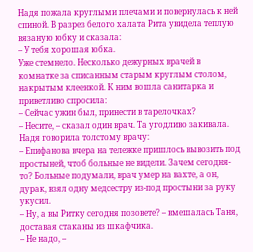Надя пожала круглыми плечами и повернулась к ней спиной. В разрез белого халата Рита увидела теплую вязаную юбку и сказала:
– У тебя хорошая юбка.
Уже стемнело. Несколько дежурных врачей в комнатке за списанным старым круглым столом, накрытым клеенкой. К ним вошла санитарка и приветливо спросила:
– Сейчас ужин был, принести в тарелочках?
– Несите, – сказал один врач. Та угодливо закивала.
Надя говорила толстому врачу:
– Епифанова вчера на тележке пришлось вывозить под простыней, чтоб больные не видели. Зачем сегодня-то? Больные подумали, врач умер на вахте, а он, дурак, взял одну медсестру из-под простыни за руку укусил.
– Ну, а вы Ритку сегодня позовете? – вмешалась Таня, доставая стаканы из шкафчика.
– Не надо, –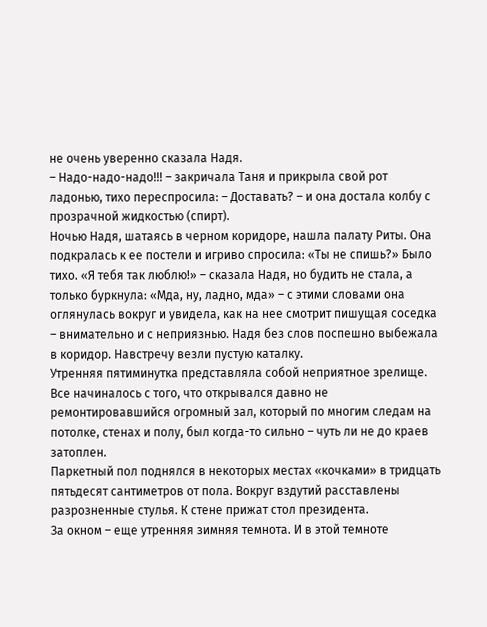не очень уверенно сказала Надя.
– Надо-надо-надо!!! – закричала Таня и прикрыла свой рот ладонью, тихо переспросила: – Доставать? – и она достала колбу с прозрачной жидкостью (спирт).
Ночью Надя, шатаясь в черном коридоре, нашла палату Риты. Она подкралась к ее постели и игриво спросила: «Ты не спишь?» Было тихо. «Я тебя так люблю!» – сказала Надя, но будить не стала, а только буркнула: «Мда, ну, ладно, мда» – с этими словами она оглянулась вокруг и увидела, как на нее смотрит пишущая соседка – внимательно и с неприязнью. Надя без слов поспешно выбежала в коридор. Навстречу везли пустую каталку.
Утренняя пятиминутка представляла собой неприятное зрелище. Все начиналось с того, что открывался давно не ремонтировавшийся огромный зал, который по многим следам на потолке, стенах и полу, был когда-то сильно – чуть ли не до краев затоплен.
Паркетный пол поднялся в некоторых местах «кочками» в тридцать пятьдесят сантиметров от пола. Вокруг вздутий расставлены разрозненные стулья. К стене прижат стол президента.
За окном – еще утренняя зимняя темнота. И в этой темноте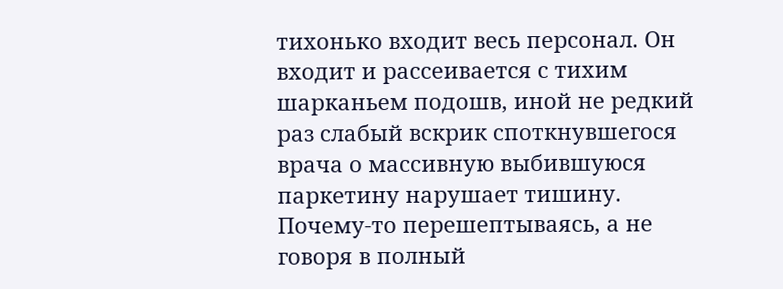тихонько входит весь персонал. Он входит и рассеивается с тихим шарканьем подошв, иной не редкий раз слабый вскрик споткнувшегося врача о массивную выбившуюся паркетину нарушает тишину. Почему-то перешептываясь, а не говоря в полный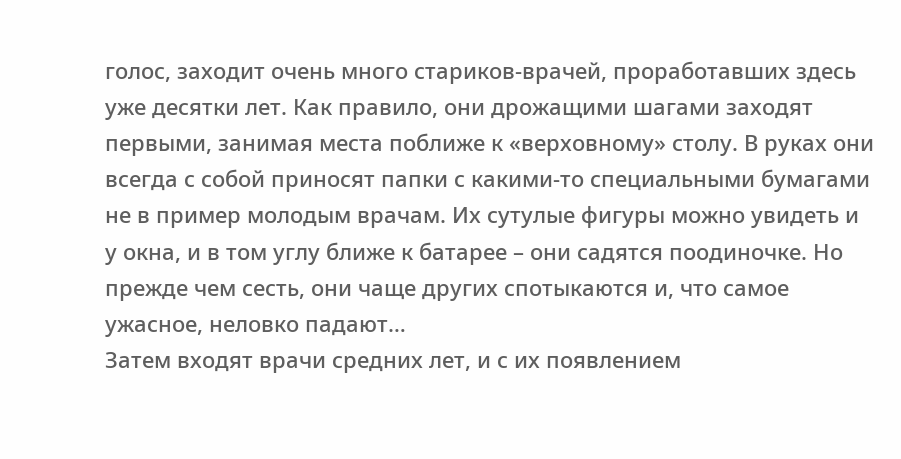голос, заходит очень много стариков-врачей, проработавших здесь уже десятки лет. Как правило, они дрожащими шагами заходят первыми, занимая места поближе к «верховному» столу. В руках они всегда с собой приносят папки с какими-то специальными бумагами не в пример молодым врачам. Их сутулые фигуры можно увидеть и у окна, и в том углу ближе к батарее – они садятся поодиночке. Но прежде чем сесть, они чаще других спотыкаются и, что самое ужасное, неловко падают…
Затем входят врачи средних лет, и с их появлением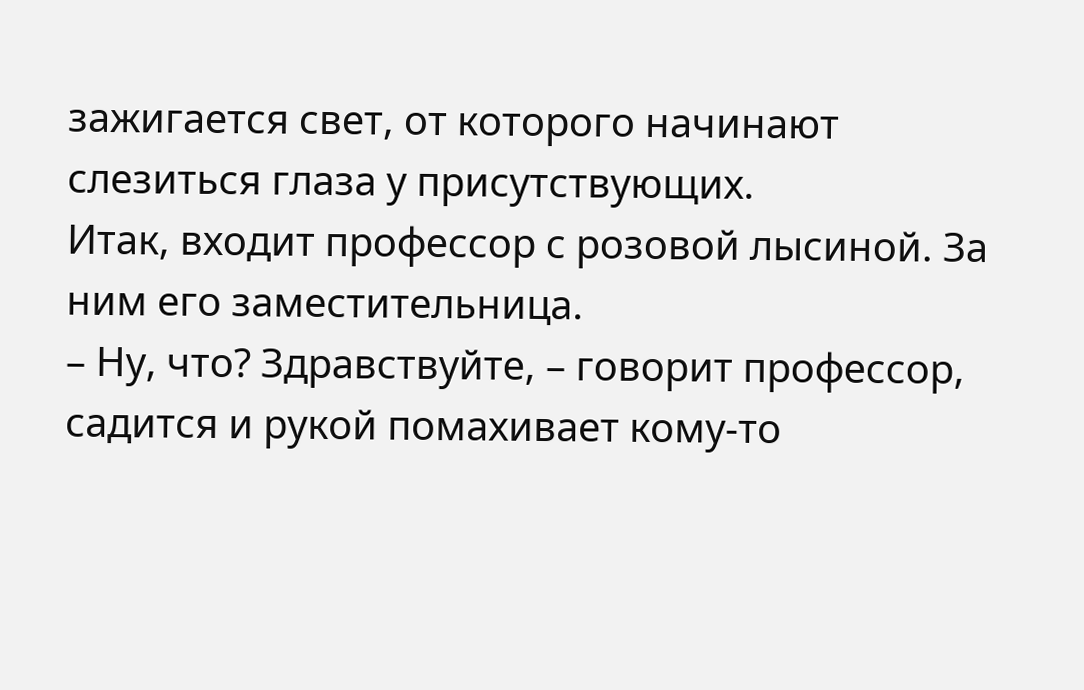зажигается свет, от которого начинают слезиться глаза у присутствующих.
Итак, входит профессор с розовой лысиной. За ним его заместительница.
– Ну, что? Здравствуйте, – говорит профессор, садится и рукой помахивает кому-то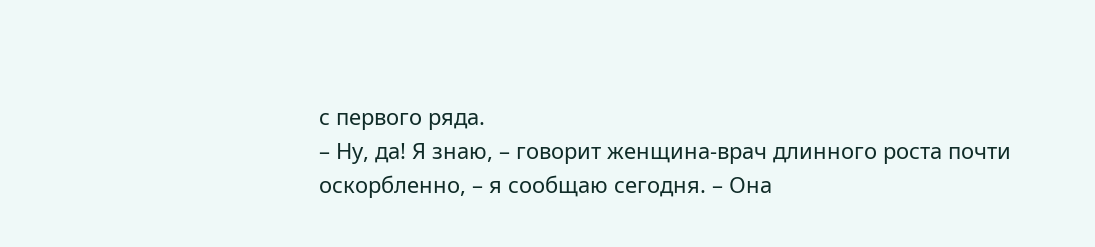с первого ряда.
– Ну, да! Я знаю, – говорит женщина-врач длинного роста почти оскорбленно, – я сообщаю сегодня. – Она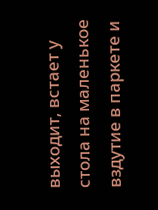выходит, встает у стола на маленькое вздутие в паркете и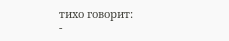тихо говорит:
-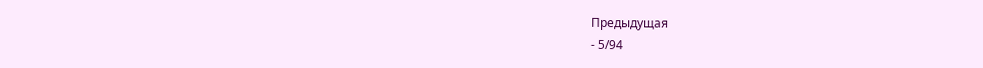Предыдущая
- 5/94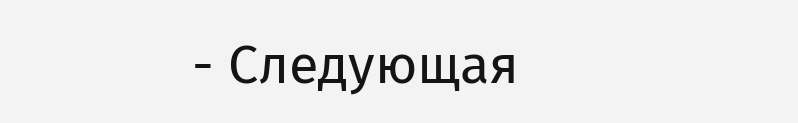- Следующая